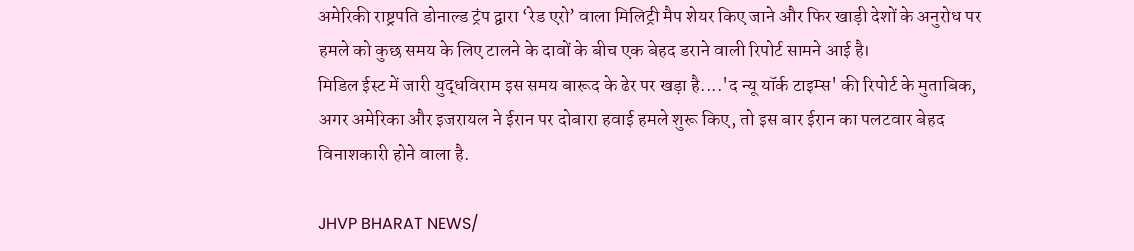अमेरिकी राष्ट्रपति डोनाल्ड ट्रंप द्वारा ‘रेड एरो’ वाला मिलिट्री मैप शेयर किए जाने और फिर खाड़ी देशों के अनुरोध पर हमले को कुछ समय के लिए टालने के दावों के बीच एक बेहद डराने वाली रिपोर्ट सामने आई है।
मिडिल ईस्ट में जारी युद्धविराम इस समय बारूद के ढेर पर खड़ा है....'द न्यू यॉर्क टाइम्स' की रिपोर्ट के मुताबिक, अगर अमेरिका और इजरायल ने ईरान पर दोबारा हवाई हमले शुरू किए, तो इस बार ईरान का पलटवार बेहद विनाशकारी होने वाला है.

JHVP BHARAT NEWS/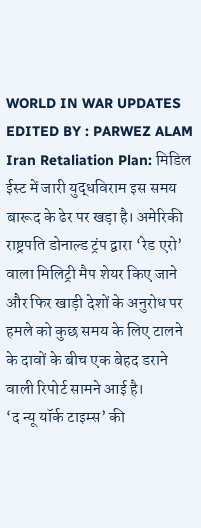WORLD IN WAR UPDATES
EDITED BY : PARWEZ ALAM
Iran Retaliation Plan: मिडिल ईस्ट में जारी युद्धविराम इस समय बारूद के ढेर पर खड़ा है। अमेरिकी राष्ट्रपति डोनाल्ड ट्रंप द्वारा ‘रेड एरो’ वाला मिलिट्री मैप शेयर किए जाने और फिर खाड़ी देशों के अनुरोध पर हमले को कुछ समय के लिए टालने के दावों के बीच एक बेहद डराने वाली रिपोर्ट सामने आई है।
‘द न्यू यॉर्क टाइम्स’ की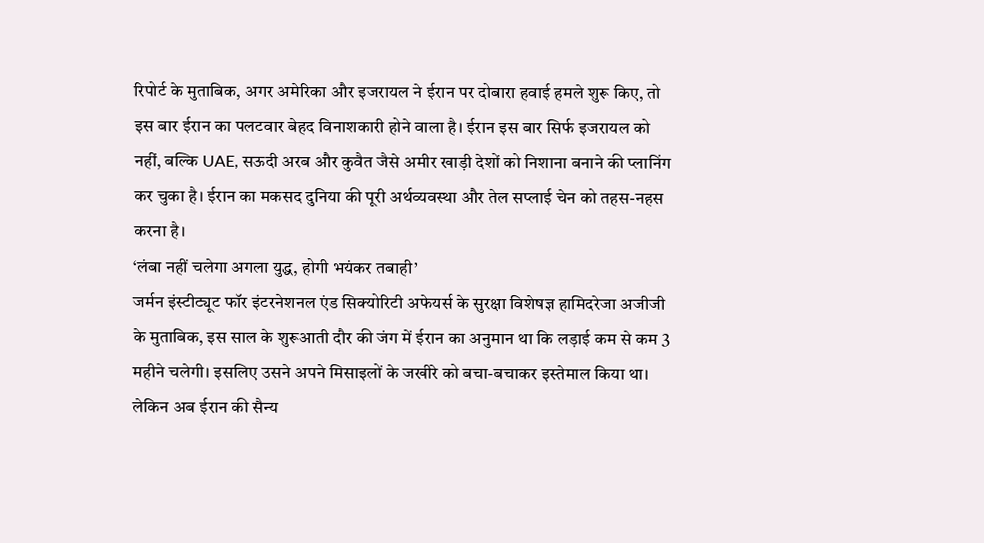रिपोर्ट के मुताबिक, अगर अमेरिका और इजरायल ने ईरान पर दोबारा हवाई हमले शुरू किए, तो इस बार ईरान का पलटवार बेहद विनाशकारी होने वाला है। ईरान इस बार सिर्फ इजरायल को नहीं, बल्कि UAE, सऊदी अरब और कुवैत जैसे अमीर खाड़ी देशों को निशाना बनाने की प्लानिंग कर चुका है। ईरान का मकसद दुनिया की पूरी अर्थव्यवस्था और तेल सप्लाई चेन को तहस-नहस करना है।
‘लंबा नहीं चलेगा अगला युद्ध, होगी भयंकर तबाही’
जर्मन इंस्टीट्यूट फॉर इंटरनेशनल एंड सिक्योरिटी अफेयर्स के सुरक्षा विशेषज्ञ हामिदरेजा अजीजी के मुताबिक, इस साल के शुरूआती दौर की जंग में ईरान का अनुमान था कि लड़ाई कम से कम 3 महीने चलेगी। इसलिए उसने अपने मिसाइलों के जखीरे को बचा-बचाकर इस्तेमाल किया था।
लेकिन अब ईरान की सैन्य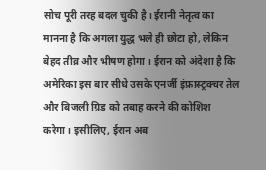सोच पूरी तरह बदल चुकी है। ईरानी नेतृत्व का मानना है कि अगला युद्ध भले ही छोटा हो, लेकिन बेहद तीव्र और भीषण होगा। ईरान को अंदेशा है कि अमेरिका इस बार सीधे उसके एनर्जी इंफ्रास्ट्रक्चर तेल और बिजली ग्रिड को तबाह करने की कोशिश करेगा। इसीलिए, ईरान अब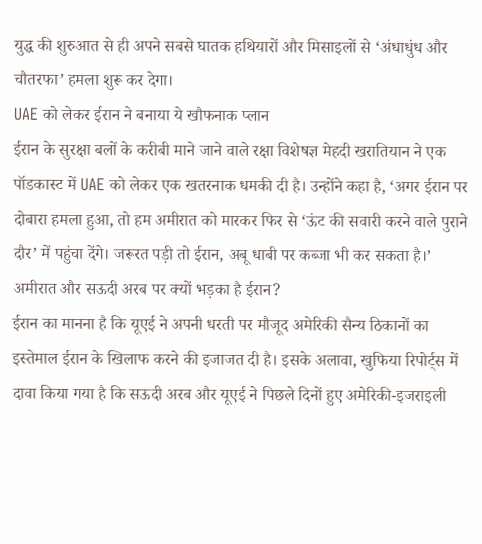युद्ध की शुरुआत से ही अपने सबसे घातक हथियारों और मिसाइलों से ‘अंधाधुंध और चौतरफा’ हमला शुरू कर देगा।
UAE को लेकर ईरान ने बनाया ये खौफनाक प्लान
ईरान के सुरक्षा बलों के करीबी माने जाने वाले रक्षा विशेषज्ञ मेहदी खरातियान ने एक पॉडकास्ट में UAE को लेकर एक खतरनाक धमकी दी है। उन्होंने कहा है, ‘अगर ईरान पर दोबारा हमला हुआ, तो हम अमीरात को मारकर फिर से ‘ऊंट की सवारी करने वाले पुराने दौर’ में पहुंचा देंगे। जरूरत पड़ी तो ईरान, अबू धाबी पर कब्जा भी कर सकता है।’
अमीरात और सऊदी अरब पर क्यों भड़का है ईरान?
ईरान का मानना है कि यूएई ने अपनी धरती पर मौजूद अमेरिकी सैन्य ठिकानों का इस्तेमाल ईरान के खिलाफ करने की इजाजत दी है। इसके अलावा, खुफिया रिपोर्ट्स में दावा किया गया है कि सऊदी अरब और यूएई ने पिछले दिनों हुए अमेरिकी-इजराइली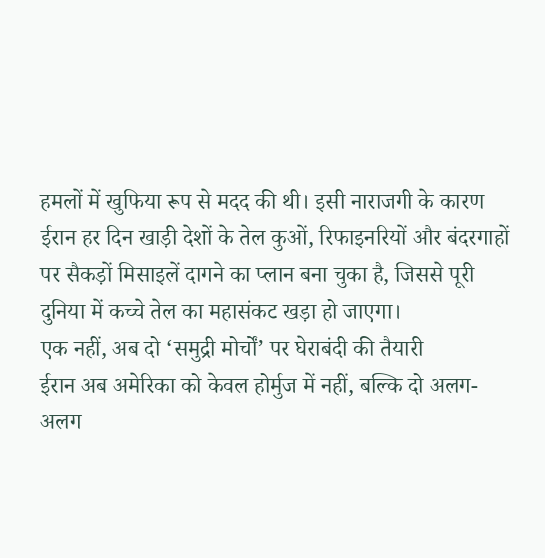हमलों में खुफिया रूप से मदद की थी। इसी नाराजगी के कारण ईरान हर दिन खाड़ी देशों के तेल कुओं, रिफाइनरियों और बंदरगाहों पर सैकड़ों मिसाइलें दागने का प्लान बना चुका है, जिससे पूरी दुनिया में कच्चे तेल का महासंकट खड़ा हो जाएगा।
एक नहीं, अब दो ‘समुद्री मोर्चों’ पर घेराबंदी की तैयारी
ईरान अब अमेरिका को केवल होर्मुज में नहीं, बल्कि दो अलग-अलग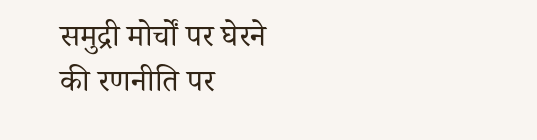समुद्री मोर्चों पर घेरने की रणनीति पर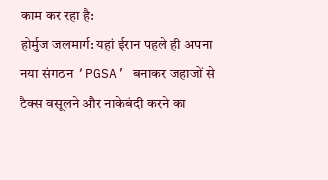काम कर रहा है:
होर्मुज जलमार्ग: यहां ईरान पहले ही अपना नया संगठन ‘PGSA’ बनाकर जहाजों से टैक्स वसूलने और नाकेबंदी करने का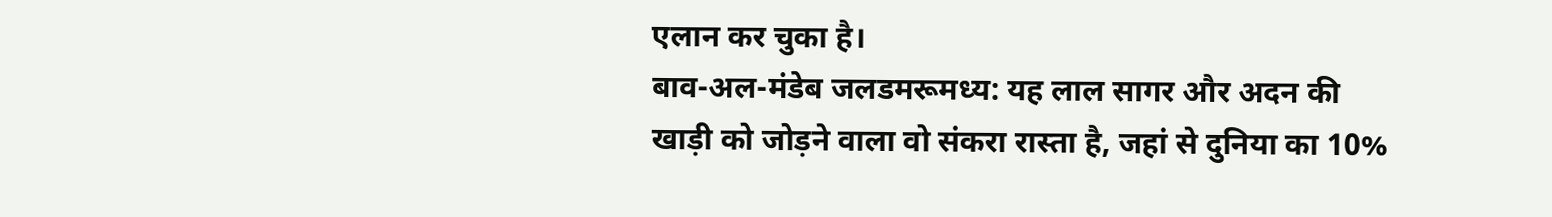एलान कर चुका है।
बाव-अल-मंडेब जलडमरूमध्य: यह लाल सागर और अदन की खाड़ी को जोड़ने वाला वो संकरा रास्ता है, जहां से दुनिया का 10%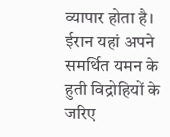व्यापार होता है। ईरान यहां अपने समर्थित यमन के हुती विद्रोहियों के जरिए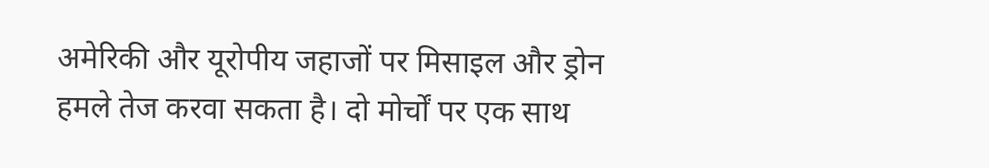अमेरिकी और यूरोपीय जहाजों पर मिसाइल और ड्रोन हमले तेज करवा सकता है। दो मोर्चों पर एक साथ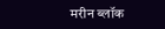मरीन ब्लॉक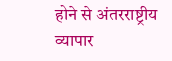होने से अंतरराष्ट्रीय व्यापार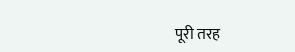पूरी तरह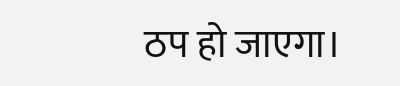ठप हो जाएगा।